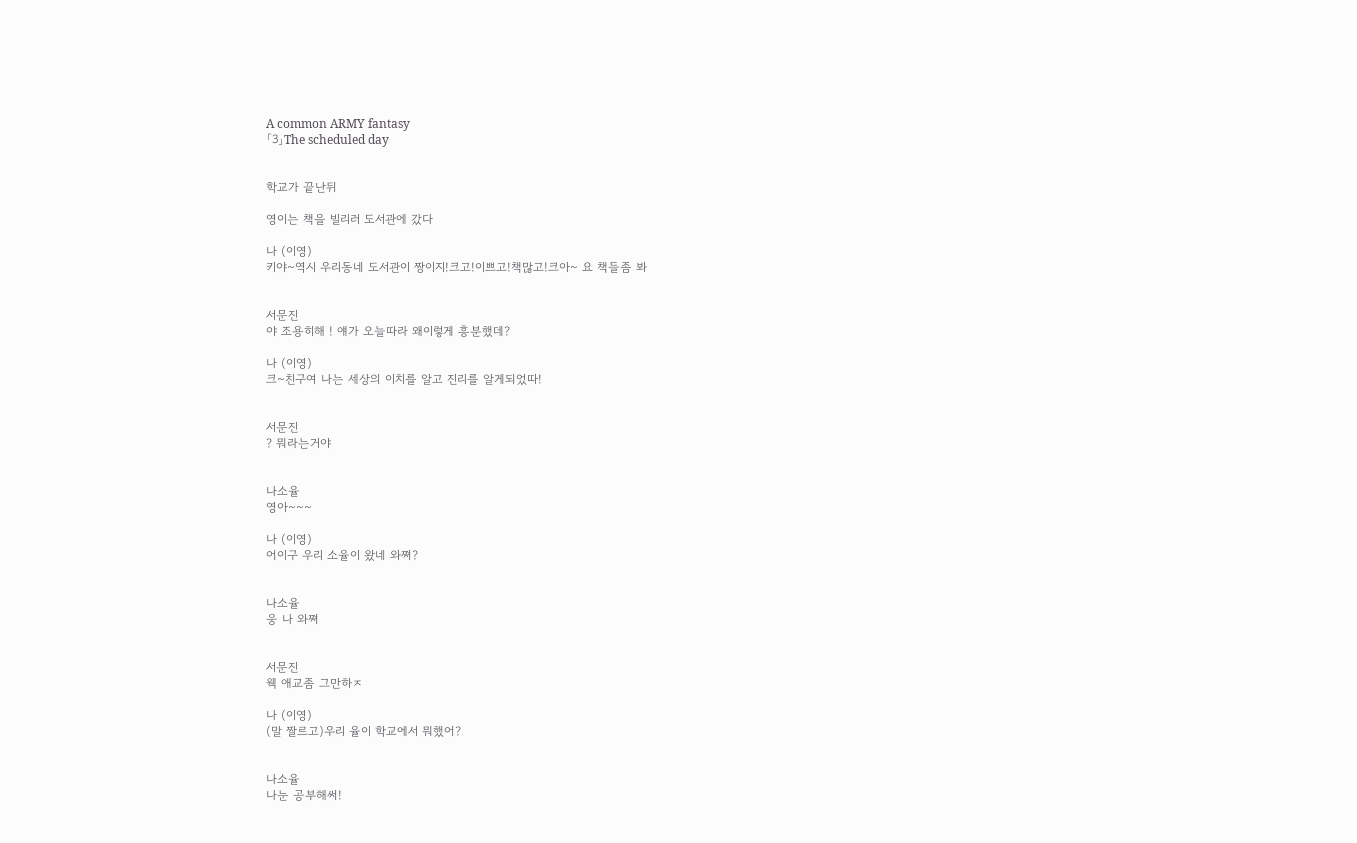A common ARMY fantasy
「3」The scheduled day


학교가 끝난뒤

영이는 책을 빌리러 도서관에 갔다

나 (이영)
키야~역시 우리동네 도서관이 짱이지!크고!이쁘고!책많고!크아~ 요 책들좀 봐


서문진
야 조용히해 ! 얘가 오늘따라 왜이렇게 흥분했데?

나 (이영)
크~친구여 나는 세상의 이치를 알고 진리를 알게되었따!


서문진
? 뭐라는거야


나소율
영아~~~

나 (이영)
어이구 우리 소율이 왔네 와쪄?


나소율
웅 나 와쪄


서문진
웩 애교좀 그만하ㅈ

나 (이영)
(말 짤르고)우리 율이 학교에서 뭐했어?


나소율
나눈 공부해써!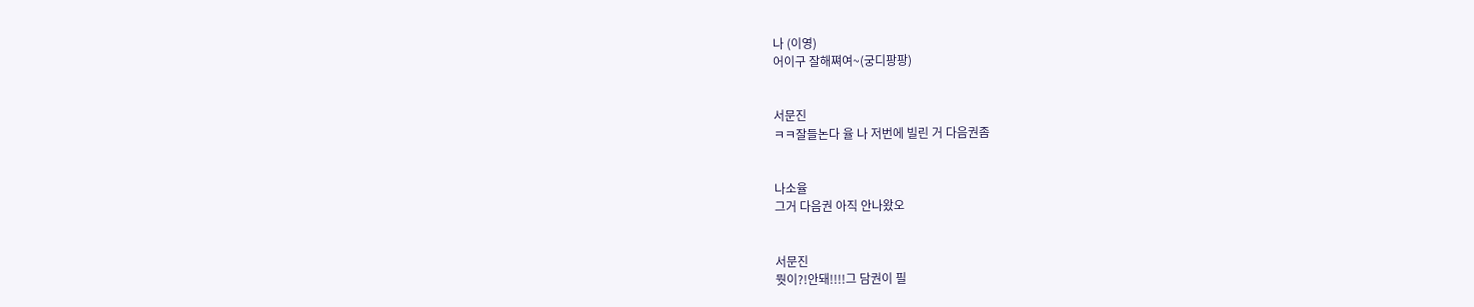나 (이영)
어이구 잘해쪄여~(궁디팡팡)


서문진
ㅋㅋ잘들논다 율 나 저번에 빌린 거 다음권좀


나소율
그거 다음권 아직 안나왔오


서문진
뭣이?!안돼!!!!그 담권이 필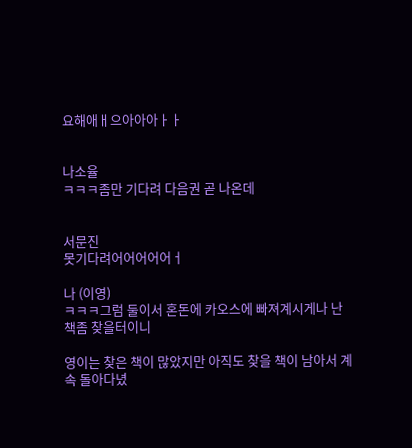요해애ㅐ으아아아ㅏㅏ


나소율
ㅋㅋㅋ좀만 기다려 다음권 곧 나온데


서문진
못기다려어어어어어ㅓ

나 (이영)
ㅋㅋㅋ그럼 둘이서 혼돈에 카오스에 빠져계시게나 난 책좀 찾을터이니

영이는 찾은 책이 많았지만 아직도 찾을 책이 남아서 계속 돌아다녔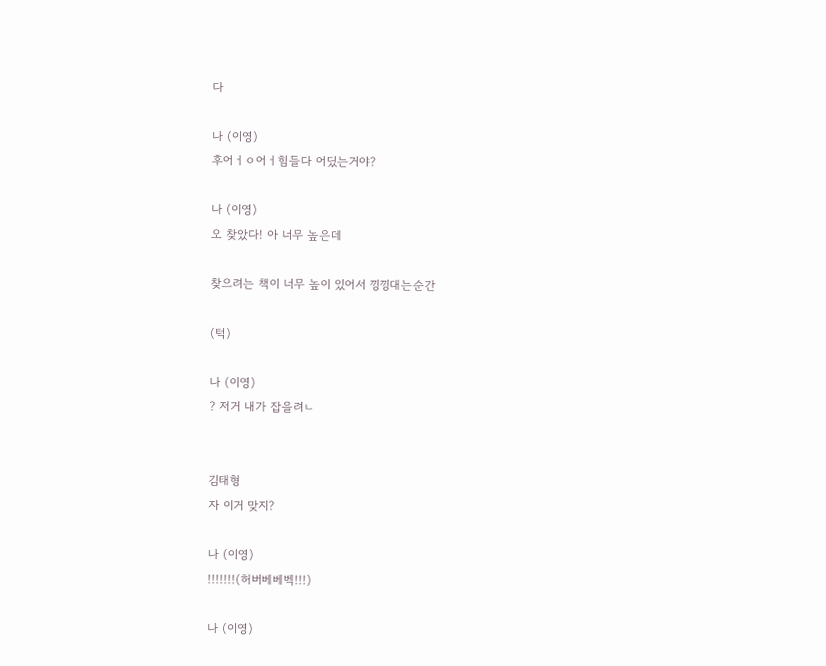다

나 (이영)
후어ㅓㅇ어ㅓ힘들다 어딨는거야?

나 (이영)
오 찾았다! 아 너무 높은데

찾으려는 책이 너무 높이 있어서 낑낑대는순간

(턱)

나 (이영)
? 저거 내가 잡을려ㄴ


김태형
자 이거 맞지?

나 (이영)
!!!!!!!(허버베베벡!!!)

나 (이영)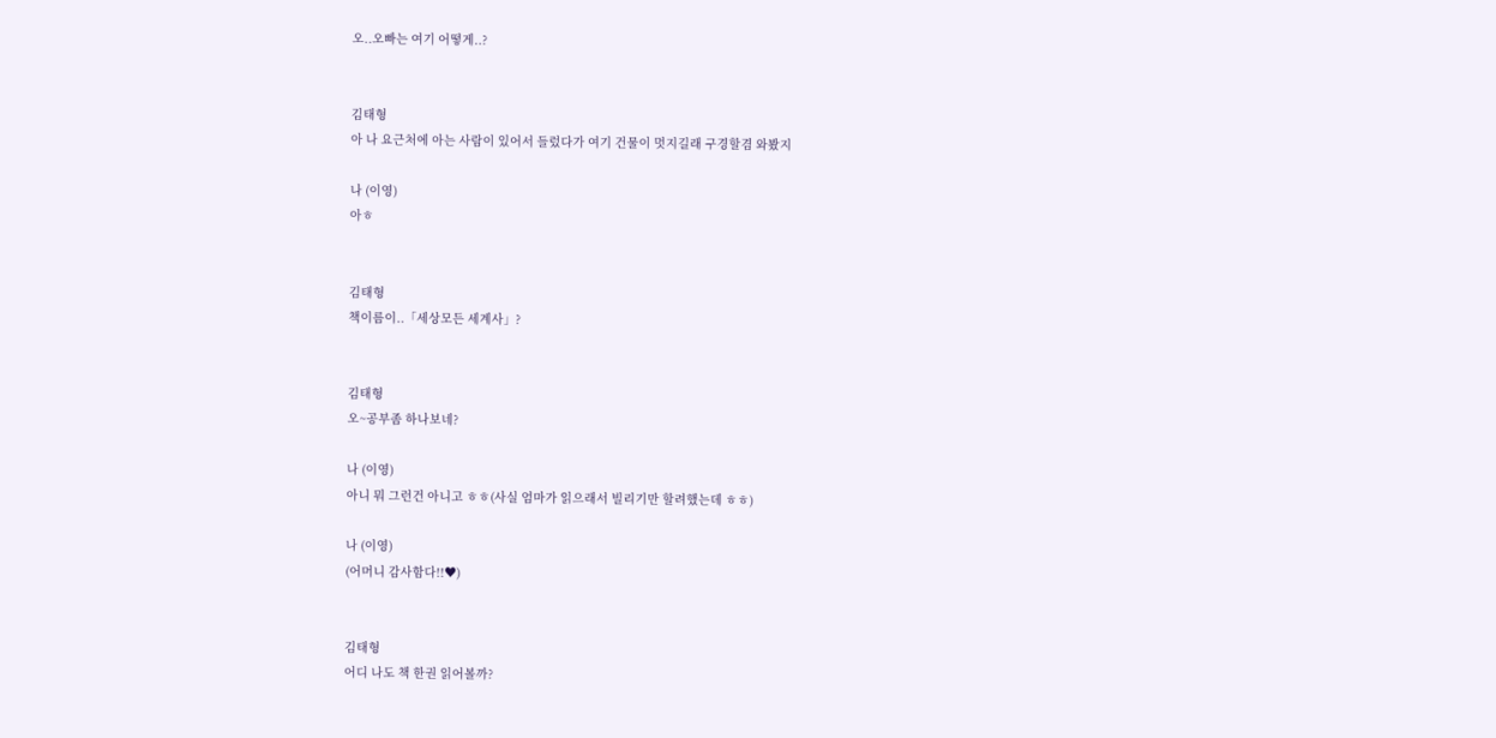오..오빠는 여기 어떻게..?


김태형
아 나 요근처에 아는 사람이 있어서 들렀다가 여기 건물이 멋지길래 구경할겸 와봤지

나 (이영)
아ㅎ


김태형
책이름이..「세상모든 세계사」?


김태형
오~공부좀 하나보네?

나 (이영)
아니 뭐 그런건 아니고 ㅎㅎ(사실 엄마가 읽으래서 빌리기만 할려했는데 ㅎㅎ)

나 (이영)
(어머니 감사함다!!♥)


김태형
어디 나도 책 한권 읽어볼까?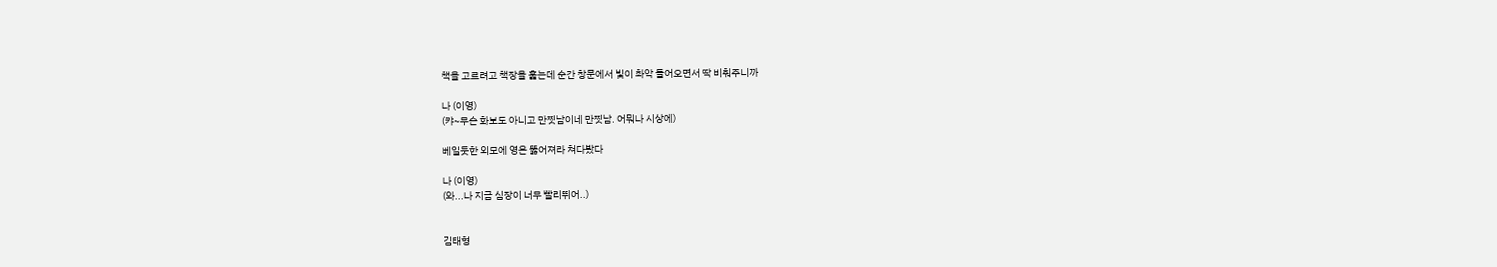책을 고르려고 책장을 훑는데 순간 창문에서 빛이 촤악 들어오면서 딱 비춰주니까

나 (이영)
(캬~무슨 화보도 아니고 만찟남이네 만찟남. 어뭐나 시상에)

베일듯한 외모에 영은 뚫어져라 쳐다봤다

나 (이영)
(와...나 지금 심장이 너무 빨리뛰어..)


김태형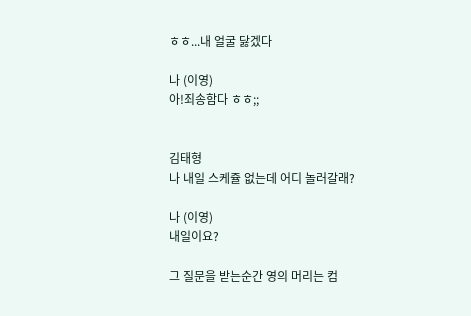ㅎㅎ...내 얼굴 닳겠다

나 (이영)
아!죄송함다 ㅎㅎ;;


김태형
나 내일 스케쥴 없는데 어디 놀러갈래?

나 (이영)
내일이요?

그 질문을 받는순간 영의 머리는 컴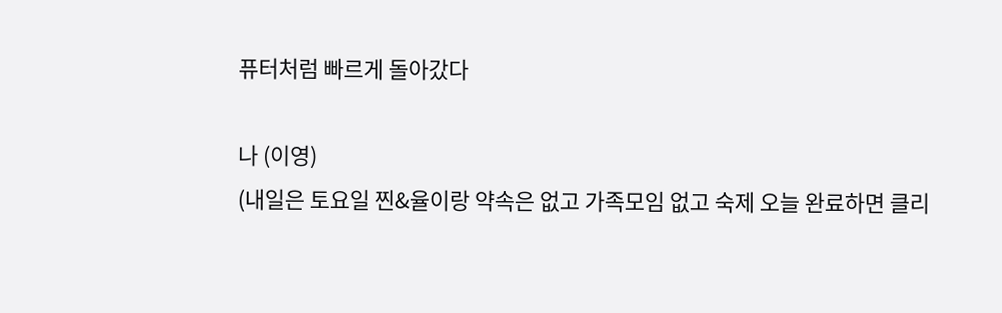퓨터처럼 빠르게 돌아갔다

나 (이영)
(내일은 토요일 찐&율이랑 약속은 없고 가족모임 없고 숙제 오늘 완료하면 클리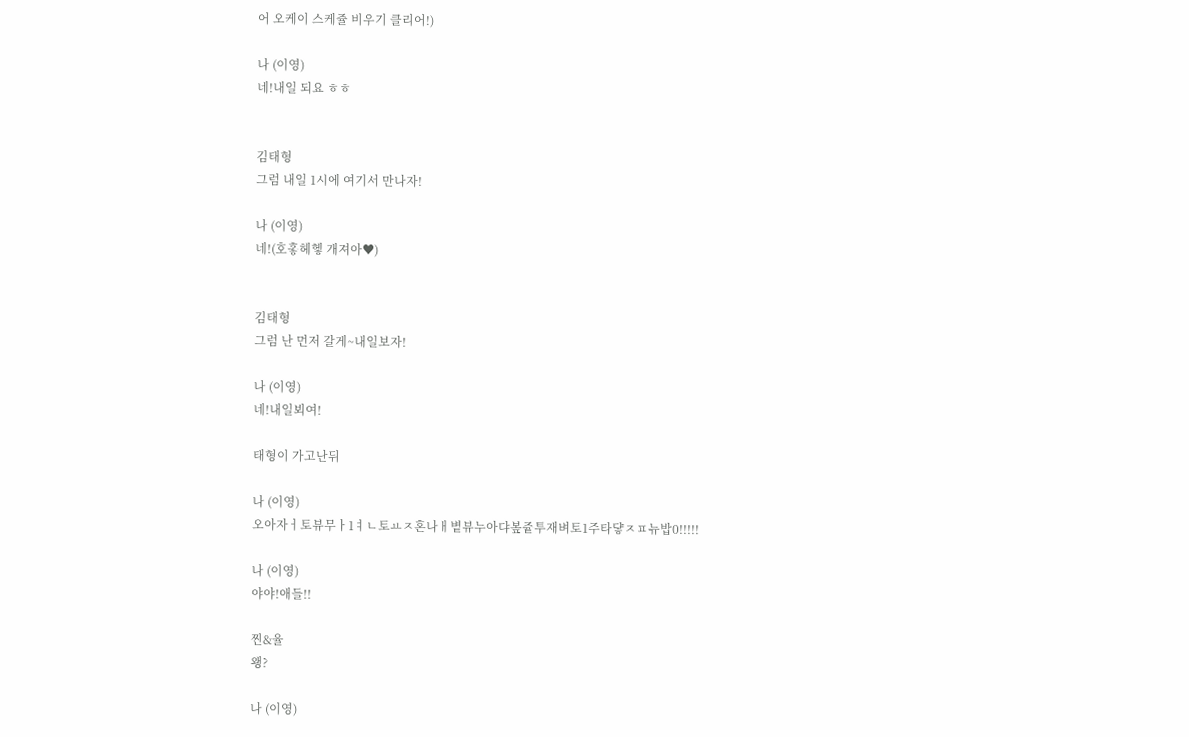어 오케이 스케쥴 비우기 클리어!)

나 (이영)
네!내일 되요 ㅎㅎ


김태형
그럼 내일 1시에 여기서 만나자!

나 (이영)
네!(호홓헤헿 개져아♥)


김태형
그럼 난 먼저 갈게~내일보자!

나 (이영)
네!내일뵈여!

태형이 가고난뒤

나 (이영)
오아자ㅓ토뷰무ㅏ1ㅕㄴ토ㅛㅈ혼나ㅐ볕뷰누아댜봎즅투재벼토1주타댷ㅈㅍ뉴밥0!!!!!

나 (이영)
야야!애들!!

찐&율
왱?

나 (이영)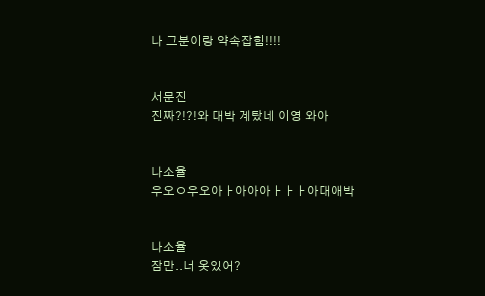나 그분이랑 약속잡힘!!!!


서문진
진짜?!?!와 대박 계탔네 이영 와아


나소율
우오ㅇ우오아ㅏ아아아ㅏㅏㅏ아대애박


나소율
잠만..너 옷있어?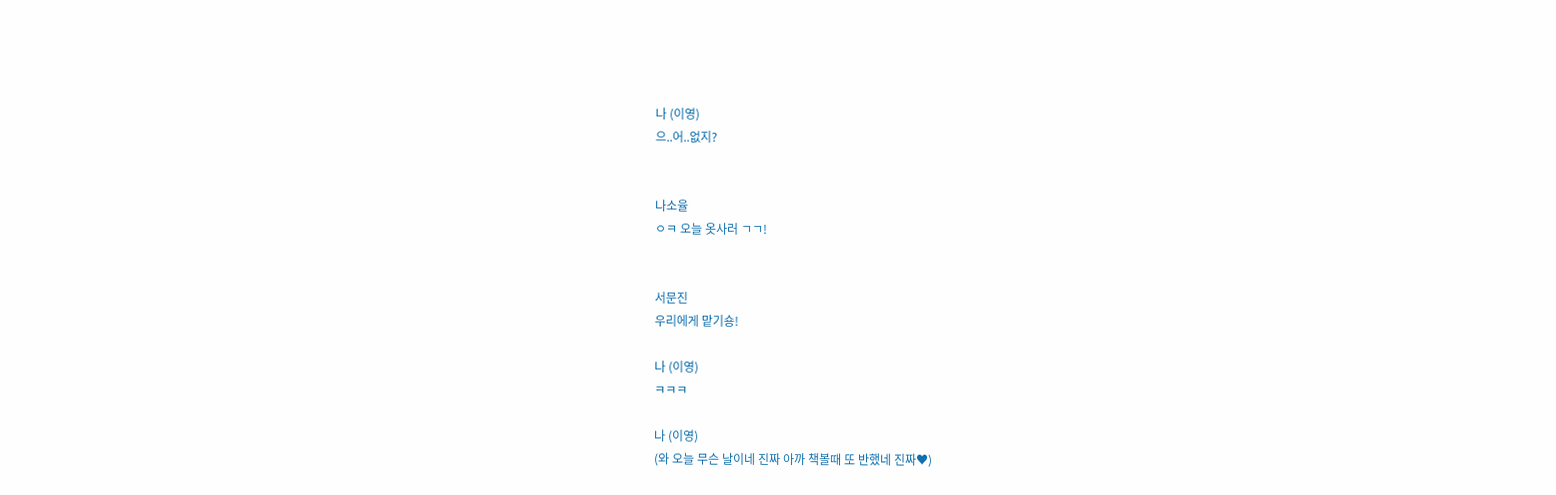나 (이영)
으..어..없지?


나소율
ㅇㅋ 오늘 옷사러 ㄱㄱ!


서문진
우리에게 맡기숑!

나 (이영)
ㅋㅋㅋ

나 (이영)
(와 오늘 무슨 날이네 진짜 아까 책볼때 또 반했네 진짜♥)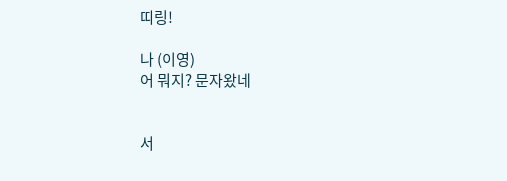띠링!

나 (이영)
어 뭐지? 문자왔네


서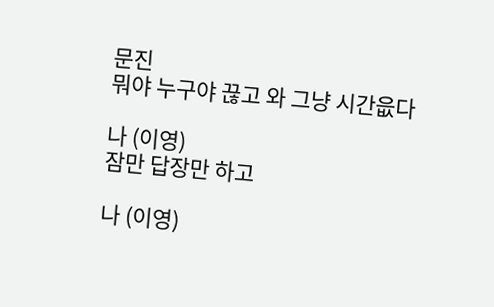문진
뭐야 누구야 끊고 와 그냥 시간읎다

나 (이영)
잠만 답장만 하고

나 (이영)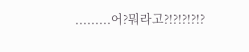.........어?뭐라고?!?!?!?!?